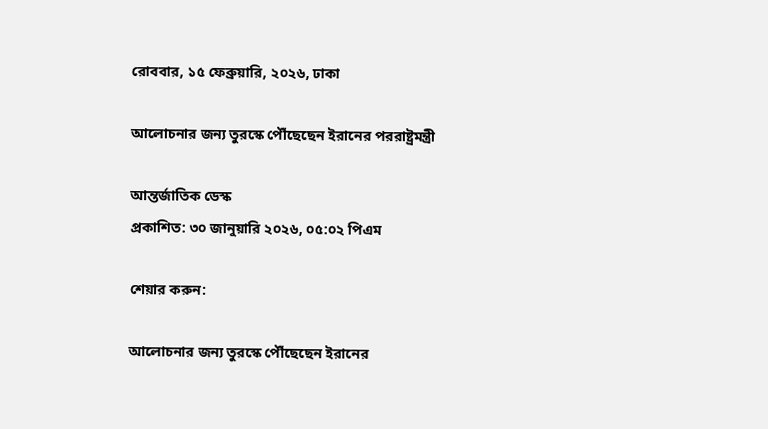রোববার, ১৫ ফেব্রুয়ারি, ২০২৬, ঢাকা

আলোচনার জন্য তুরস্কে পৌঁছেছেন ইরানের পররাষ্ট্রমন্ত্রী

আন্তর্জাতিক ডেস্ক
প্রকাশিত: ৩০ জানুয়ারি ২০২৬, ০৫:০২ পিএম

শেয়ার করুন:

আলোচনার জন্য তুরস্কে পৌঁছেছেন ইরানের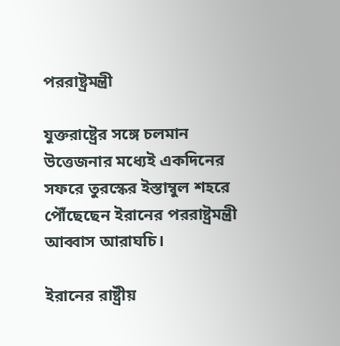পররাষ্ট্রমন্ত্রী

যুক্তরাষ্ট্রের সঙ্গে চলমান উত্তেজনার মধ্যেই একদিনের সফরে তুরস্কের ইস্তাম্বুল শহরে পৌঁছেছেন ইরানের পররাষ্ট্রমন্ত্রী আব্বাস আরাঘচি।

ইরানের রাষ্ট্রীয়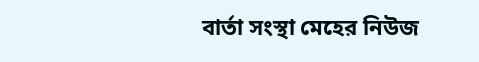বার্তা সংস্থা মেহের নিউজ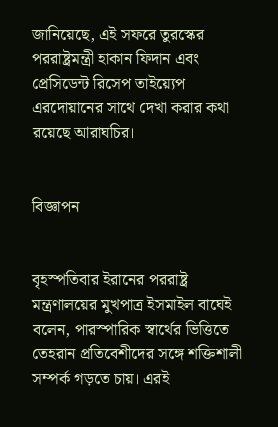জানিয়েছে, এই সফরে তুরস্কের পররাষ্ট্রমন্ত্রী হাকান ফিদান এবং প্রেসিডেন্ট রিসেপ তাইয়্যেপ এরদোয়ানের সাথে দেখা করার কথা রয়েছে আরাঘচির।


বিজ্ঞাপন


বৃহস্পতিবার ইরানের পররাষ্ট্র মন্ত্রণালয়ের মুখপাত্র ইসমাইল বাঘেই বলেন, পারস্পারিক স্বার্থের ভিত্তিতে তেহরান প্রতিবেশীদের সঙ্গে শক্তিশালী সম্পর্ক গড়তে চায়। এরই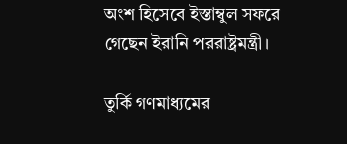অংশ হিসেবে ইস্তাম্বুল সফরে গেছেন ইরানি পররাষ্ট্রমন্ত্রী।

তুর্কি গণমাধ্যমের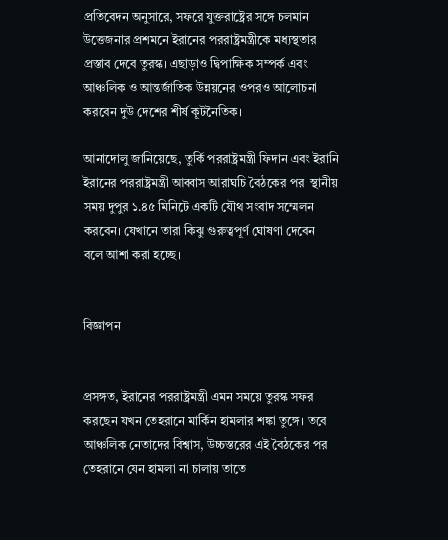প্রতিবেদন অনুসারে, সফরে যুক্তরাষ্ট্রের সঙ্গে চলমান উত্তেজনার প্রশমনে ইরানের পররাষ্ট্রমন্ত্রীকে মধ্যস্থতার প্রস্তাব দেবে তুরস্ক। এছাড়াও দ্বিপাক্ষিক সম্পর্ক এবং আঞ্চলিক ও আন্তর্জাতিক উন্নয়নের ওপরও আলোচনা করবেন দুউ দেশের শীর্ষ কূটনৈতিক।

আনাদোলু জানিয়েছে, তুর্কি পররাষ্ট্রমন্ত্রী ফিদান এবং ইরানি ইরানের পররাষ্ট্রমন্ত্রী আব্বাস আরাঘচি বৈঠকের পর  স্থানীয় সময় দুপুর ১.৪৫ মিনিটে একটি যৌথ সংবাদ সম্মেলন করবেন। যেখানে তারা কিঝু গুরুত্বপূর্ণ ঘোষণা দেবেন  বলে আশা করা হচ্ছে।


বিজ্ঞাপন


প্রসঙ্গত, ইরানের পররাষ্ট্রমন্ত্রী এমন সময়ে তুরস্ক সফর করছেন যখন তেহরানে মার্কিন হামলার শঙ্কা তুঙ্গে। তবে আঞ্চলিক নেতাদের বিশ্বাস, উচ্চস্তরের এই বৈঠকের পর তেহরানে যেন হামলা না চালায় তাতে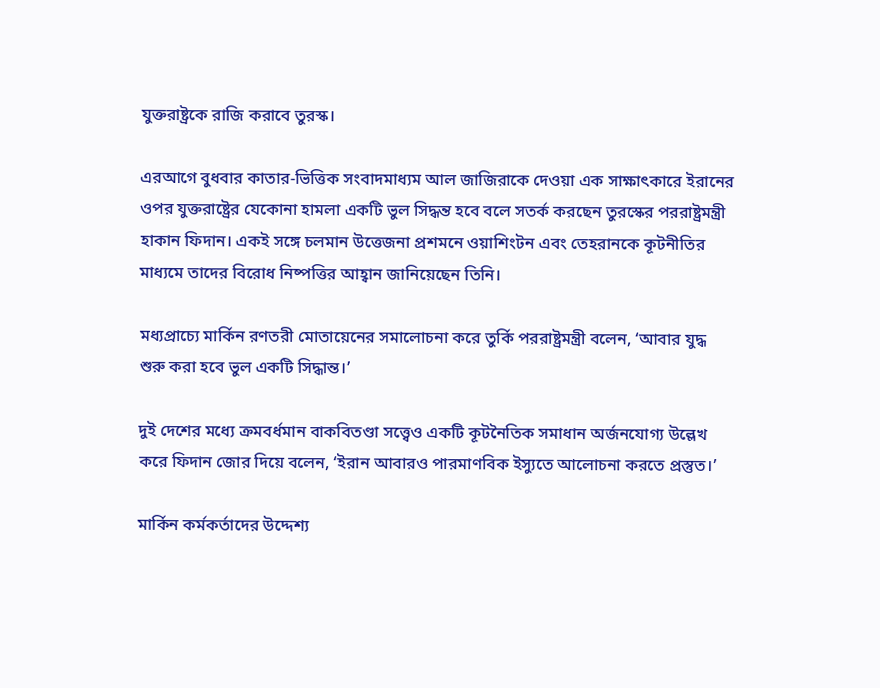যুক্তরাষ্ট্রকে রাজি করাবে তুরস্ক।

এরআগে বুধবার কাতার-ভিত্তিক সংবাদমাধ্যম আল জাজিরাকে দেওয়া এক সাক্ষাৎকারে ইরানের ওপর যুক্তরাষ্ট্রের যেকোনা হামলা একটি ভুল সিদ্ধন্ত হবে বলে সতর্ক করছেন তুরস্কের পররাষ্ট্রমন্ত্রী হাকান ফিদান। একই সঙ্গে চলমান উত্তেজনা প্রশমনে ওয়াশিংটন এবং তেহরানকে কূটনীতির মাধ্যমে তাদের বিরোধ নিষ্পত্তির আহ্বান জানিয়েছেন তিনি।

মধ্যপ্রাচ্যে মার্কিন রণতরী মোতায়েনের সমালোচনা করে তুর্কি পররাষ্ট্রমন্ত্রী বলেন, ‘আবার যুদ্ধ শুরু করা হবে ভুল একটি সিদ্ধান্ত।’

দুই দেশের মধ্যে ক্রমবর্ধমান বাকবিতণ্ডা সত্ত্বেও একটি কূটনৈতিক সমাধান অর্জনযোগ্য উল্লেখ করে ফিদান জোর দিয়ে বলেন, ‘ইরান আবারও পারমাণবিক ইস্যুতে আলোচনা করতে প্রস্তুত।’

মার্কিন কর্মকর্তাদের উদ্দেশ্য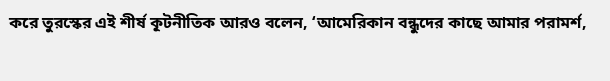করে তুরস্কের এই শীর্ষ কূটনীতিক আরও বলেন, ‘আমেরিকান বন্ধুদের কাছে আমার পরামর্শ,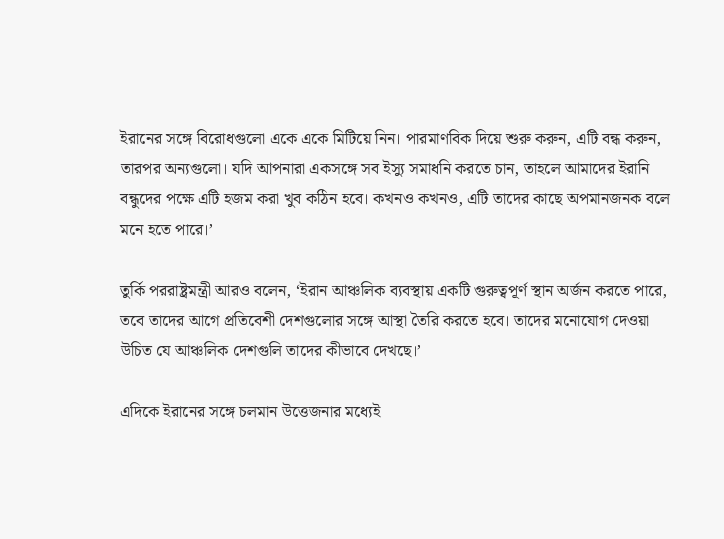ইরানের সঙ্গে বিরোধগুলো একে একে মিটিয়ে নিন। পারমাণবিক দিয়ে শুরু করুন, এটি বন্ধ করুন, তারপর অন্যগুলো। যদি আপনারা একসঙ্গে সব ইস্যু সমাধনি করতে চান, তাহলে আমাদের ইরানি বন্ধুদের পক্ষে এটি হজম করা খুব কঠিন হবে। কখনও কখনও, এটি তাদের কাছে অপমানজনক বলে মনে হতে পারে।’

তুর্কি পররাষ্ট্রমন্ত্রী আরও বলেন, ‘ইরান আঞ্চলিক ব্যবস্থায় একটি গুরুত্বপূর্ণ স্থান অর্জন করতে পারে, তবে তাদের আগে প্রতিবেশী দেশগুলোর সঙ্গে আস্থা তৈরি করতে হবে। তাদের মনোযোগ দেওয়া উচিত যে আঞ্চলিক দেশগুলি তাদের কীভাবে দেখছে।’

এদিকে ইরানের সঙ্গে চলমান উত্তেজনার মধ্যেই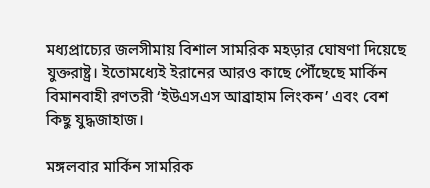মধ্যপ্রাচ্যের জলসীমায় বিশাল সামরিক মহড়ার ঘোষণা দিয়েছে যুক্তরাষ্ট্র। ইতোমধ্যেই ইরানের আরও কাছে পৌঁছেছে মার্কিন বিমানবাহী রণতরী ‘ইউএসএস আব্রাহাম লিংকন’ এবং বেশ কিছু যুদ্ধজাহাজ।

মঙ্গলবার মার্কিন সামরিক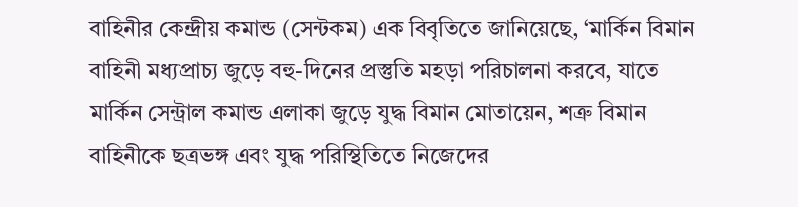বাহিনীর কেন্দ্রীয় কমান্ড (সেন্টকম) এক বিবৃতিতে জানিয়েছে, ‘মার্কিন বিমান বাহিনী মধ্যপ্রাচ্য জুড়ে বহু-দিনের প্রস্তুতি মহড়া পরিচালনা করবে, যাতে মার্কিন সেন্ট্রাল কমান্ড এলাকা জুড়ে যুদ্ধ বিমান মোতায়েন, শত্রু বিমান বাহিনীকে ছত্রভঙ্গ এবং যুদ্ধ পরিস্থিতিতে নিজেদের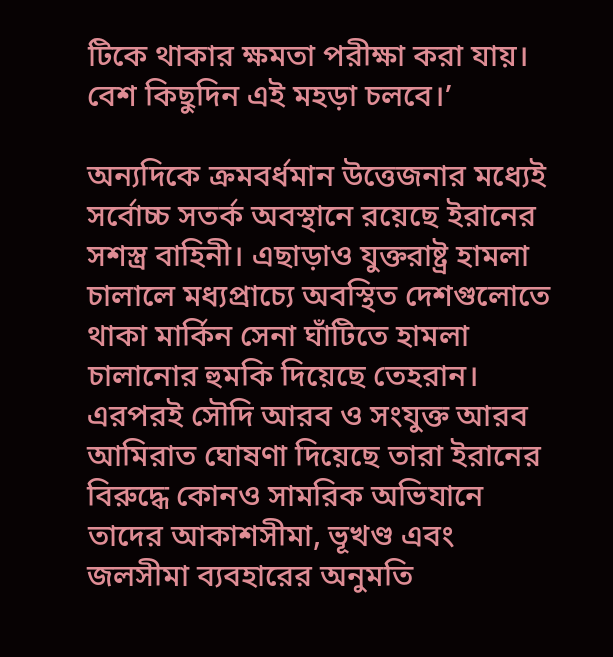টিকে থাকার ক্ষমতা পরীক্ষা করা যায়। বেশ কিছুদিন এই মহড়া চলবে।’

অন্যদিকে ক্রমবর্ধমান উত্তেজনার মধ্যেই সর্বোচ্চ সতর্ক অবস্থানে রয়েছে ইরানের সশস্ত্র বাহিনী। এছাড়াও যুক্তরাষ্ট্র হামলা চালালে মধ্যপ্রাচ্যে অবস্থিত দেশগুলোতে থাকা মার্কিন সেনা ঘাঁটিতে হামলা চালানোর হুমকি দিয়েছে তেহরান। এরপরই সৌদি আরব ও সংযুক্ত আরব আমিরাত ঘোষণা দিয়েছে তারা ইরানের বিরুদ্ধে কোনও সামরিক অভিযানে তাদের আকাশসীমা, ভূখণ্ড এবং জলসীমা ব্যবহারের অনুমতি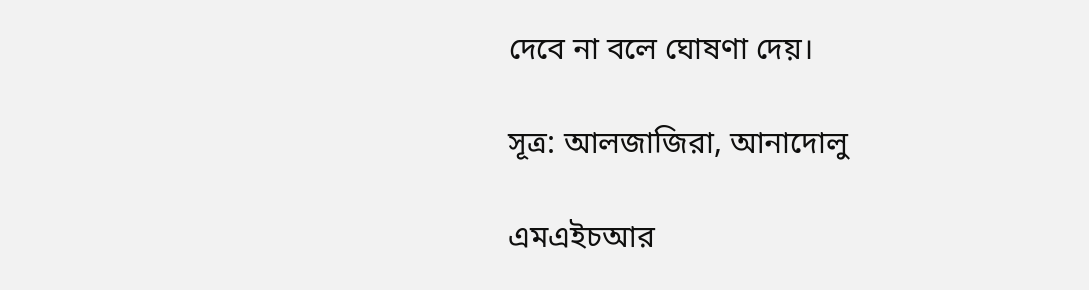দেবে না বলে ঘোষণা দেয়।

সূত্র: আলজাজিরা, আনাদোলু

এমএইচআর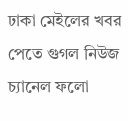ঢাকা মেইলের খবর পেতে গুগল নিউজ চ্যানেল ফলো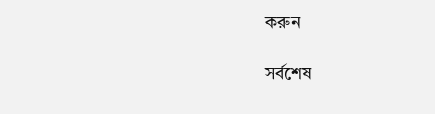করুন

সর্বশেষ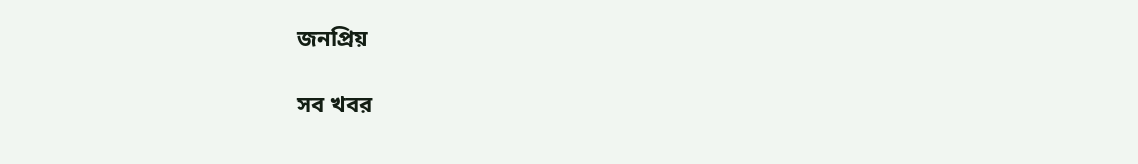জনপ্রিয়

সব খবর